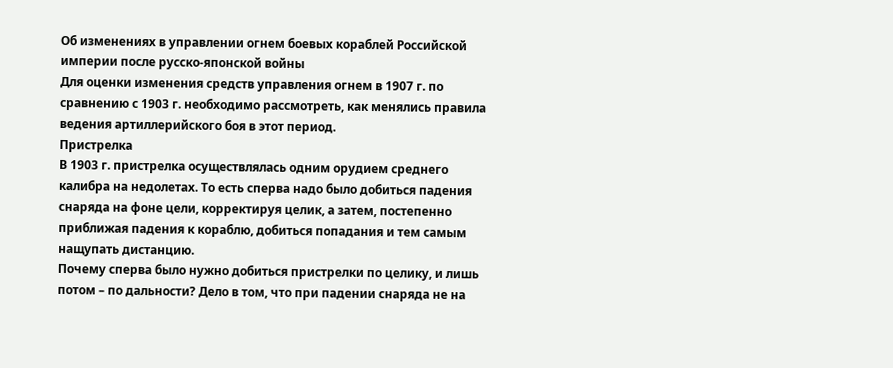Об изменениях в управлении огнем боевых кораблей Российской империи после русско-японской войны
Для оценки изменения средств управления огнем в 1907 г. по сравнению с 1903 г. необходимо рассмотреть, как менялись правила ведения артиллерийского боя в этот период.
Пристрелка
В 1903 г. пристрелка осуществлялась одним орудием среднего калибра на недолетах. То есть сперва надо было добиться падения снаряда на фоне цели, корректируя целик, а затем, постепенно приближая падения к кораблю, добиться попадания и тем самым нащупать дистанцию.
Почему сперва было нужно добиться пристрелки по целику, и лишь потом – по дальности? Дело в том, что при падении снаряда не на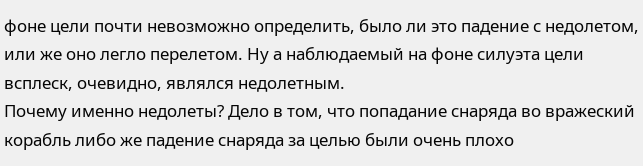фоне цели почти невозможно определить, было ли это падение с недолетом, или же оно легло перелетом. Ну а наблюдаемый на фоне силуэта цели всплеск, очевидно, являлся недолетным.
Почему именно недолеты? Дело в том, что попадание снаряда во вражеский корабль либо же падение снаряда за целью были очень плохо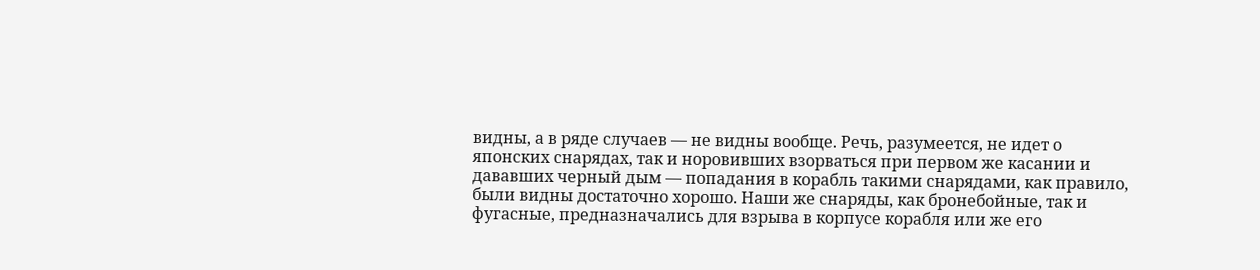видны, а в ряде случаев — не видны вообще. Речь, разумеется, не идет о японских снарядах, так и норовивших взорваться при первом же касании и дававших черный дым — попадания в корабль такими снарядами, как правило, были видны достаточно хорошо. Наши же снаряды, как бронебойные, так и фугасные, предназначались для взрыва в корпусе корабля или же его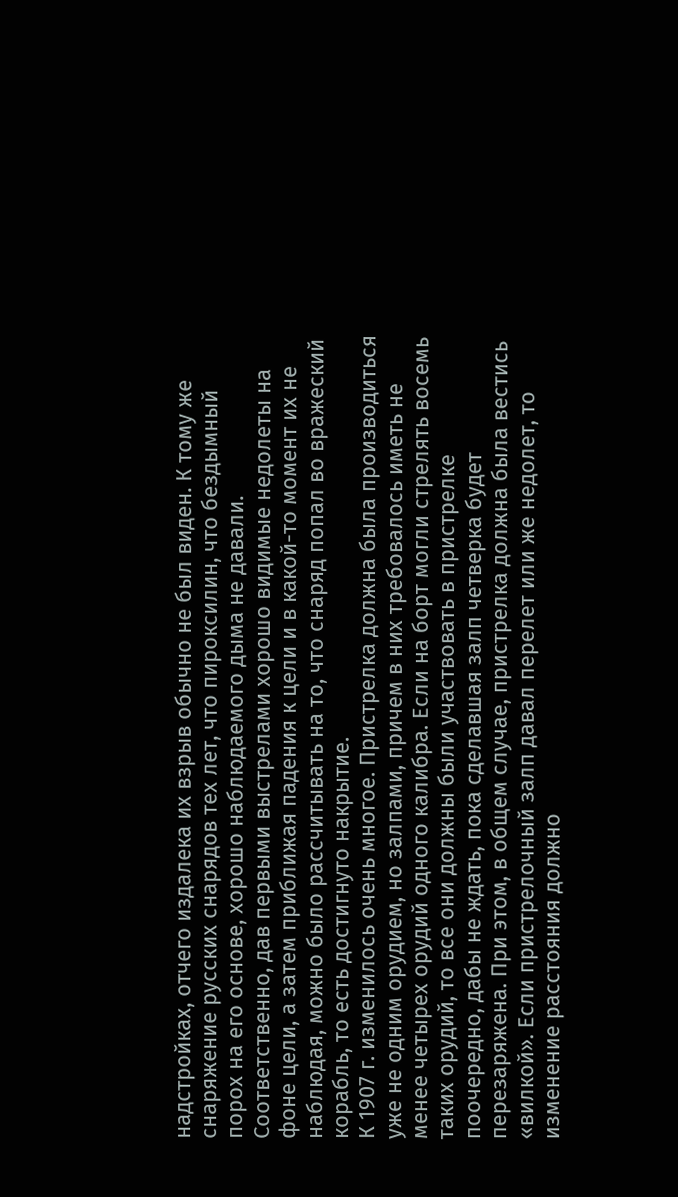надстройках, отчего издалека их взрыв обычно не был виден. К тому же снаряжение русских снарядов тех лет, что пироксилин, что бездымный порох на его основе, хорошо наблюдаемого дыма не давали.
Соответственно, дав первыми выстрелами хорошо видимые недолеты на фоне цели, а затем приближая падения к цели и в какой-то момент их не наблюдая, можно было рассчитывать на то, что снаряд попал во вражеский корабль, то есть достигнуто накрытие.
К 1907 г. изменилось очень многое. Пристрелка должна была производиться уже не одним орудием, но залпами, причем в них требовалось иметь не менее четырех орудий одного калибра. Если на борт могли стрелять восемь таких орудий, то все они должны были участвовать в пристрелке поочередно, дабы не ждать, пока сделавшая залп четверка будет перезаряжена. При этом, в общем случае, пристрелка должна была вестись «вилкой». Если пристрелочный залп давал перелет или же недолет, то изменение расстояния должно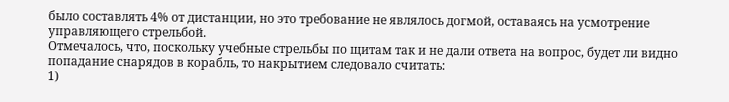было составлять 4% от дистанции, но это требование не являлось догмой, оставаясь на усмотрение управляющего стрельбой.
Отмечалось, что, поскольку учебные стрельбы по щитам так и не дали ответа на вопрос, будет ли видно попадание снарядов в корабль, то накрытием следовало считать:
1)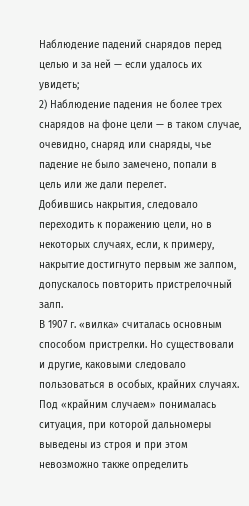Наблюдение падений снарядов перед целью и за ней — если удалось их увидеть;
2) Наблюдение падения не более трех снарядов на фоне цели — в таком случае, очевидно, снаряд или снаряды, чье падение не было замечено, попали в цель или же дали перелет.
Добившись накрытия, следовало переходить к поражению цели, но в некоторых случаях, если, к примеру, накрытие достигнуто первым же залпом, допускалось повторить пристрелочный залп.
В 1907 г. «вилка» считалась основным способом пристрелки. Но существовали и другие, каковыми следовало пользоваться в особых, крайних случаях. Под «крайним случаем» понималась ситуация, при которой дальномеры выведены из строя и при этом невозможно также определить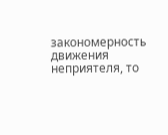закономерность движения неприятеля, то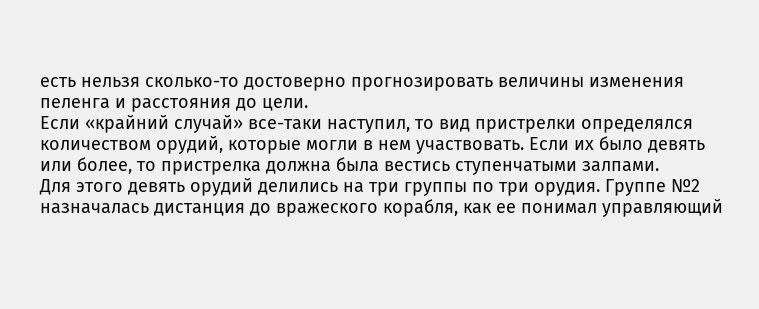есть нельзя сколько-то достоверно прогнозировать величины изменения пеленга и расстояния до цели.
Если «крайний случай» все-таки наступил, то вид пристрелки определялся количеством орудий, которые могли в нем участвовать. Если их было девять или более, то пристрелка должна была вестись ступенчатыми залпами.
Для этого девять орудий делились на три группы по три орудия. Группе №2 назначалась дистанция до вражеского корабля, как ее понимал управляющий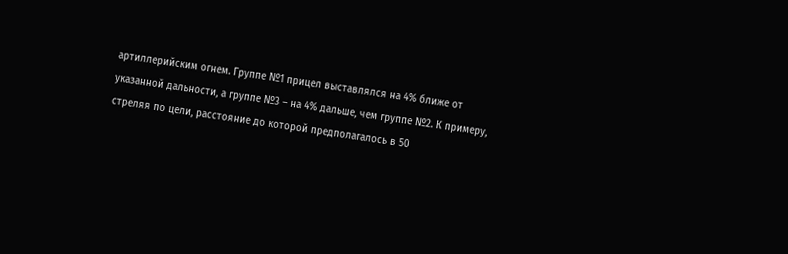артиллерийским огнем. Группе №1 прицел выставлялся на 4% ближе от указанной дальности, а группе №3 – на 4% дальше, чем группе №2. К примеру, стреляя по цели, расстояние до которой предполагалось в 50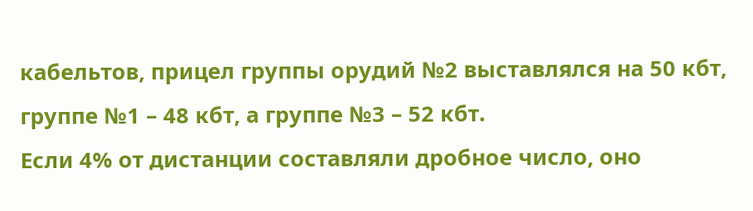кабельтов, прицел группы орудий №2 выставлялся на 50 кбт, группе №1 – 48 кбт, а группе №3 – 52 кбт.
Если 4% от дистанции составляли дробное число, оно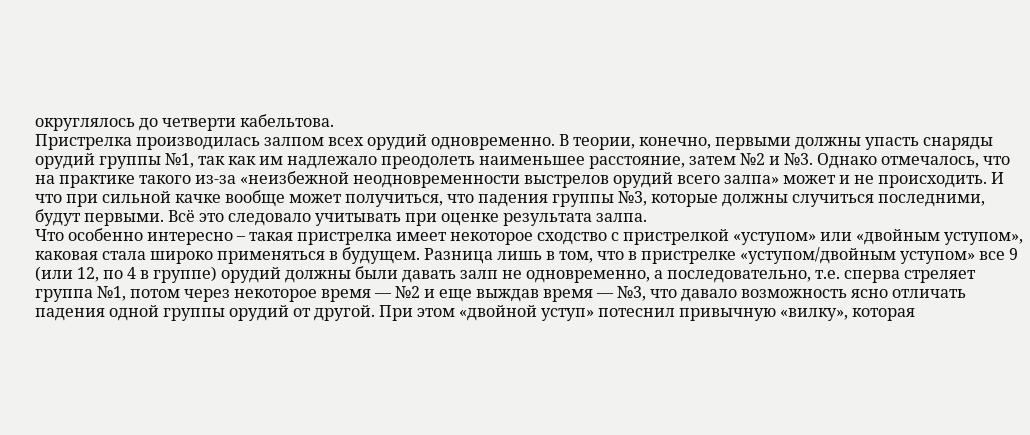округлялось до четверти кабельтова.
Пристрелка производилась залпом всех орудий одновременно. В теории, конечно, первыми должны упасть снаряды орудий группы №1, так как им надлежало преодолеть наименьшее расстояние, затем №2 и №3. Однако отмечалось, что на практике такого из-за «неизбежной неодновременности выстрелов орудий всего залпа» может и не происходить. И что при сильной качке вообще может получиться, что падения группы №3, которые должны случиться последними, будут первыми. Всё это следовало учитывать при оценке результата залпа.
Что особенно интересно – такая пристрелка имеет некоторое сходство с пристрелкой «уступом» или «двойным уступом», каковая стала широко применяться в будущем. Разница лишь в том, что в пристрелке «уступом/двойным уступом» все 9 (или 12, по 4 в группе) орудий должны были давать залп не одновременно, а последовательно, т.е. сперва стреляет группа №1, потом через некоторое время — №2 и еще выждав время — №3, что давало возможность ясно отличать падения одной группы орудий от другой. При этом «двойной уступ» потеснил привычную «вилку», которая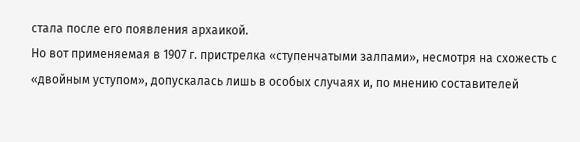стала после его появления архаикой.
Но вот применяемая в 1907 г. пристрелка «ступенчатыми залпами», несмотря на схожесть с «двойным уступом», допускалась лишь в особых случаях и, по мнению составителей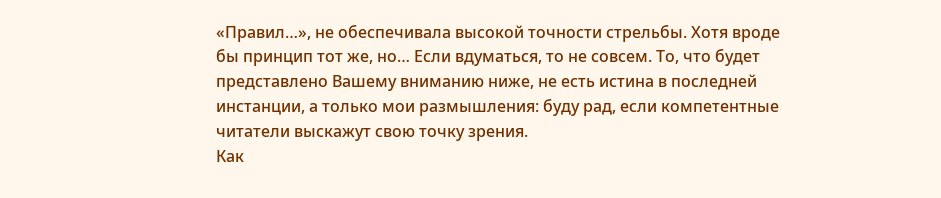«Правил…», не обеспечивала высокой точности стрельбы. Хотя вроде бы принцип тот же, но… Если вдуматься, то не совсем. То, что будет представлено Вашему вниманию ниже, не есть истина в последней инстанции, а только мои размышления: буду рад, если компетентные читатели выскажут свою точку зрения.
Как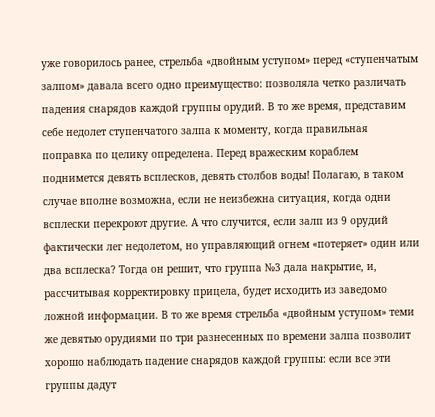уже говорилось ранее, стрельба «двойным уступом» перед «ступенчатым залпом» давала всего одно преимущество: позволяла четко различать падения снарядов каждой группы орудий. В то же время, представим себе недолет ступенчатого залпа к моменту, когда правильная поправка по целику определена. Перед вражеским кораблем поднимется девять всплесков, девять столбов воды! Полагаю, в таком случае вполне возможна, если не неизбежна ситуация, когда одни всплески перекроют другие. А что случится, если залп из 9 орудий фактически лег недолетом, но управляющий огнем «потеряет» один или два всплеска? Тогда он решит, что группа №3 дала накрытие, и, рассчитывая корректировку прицела, будет исходить из заведомо ложной информации. В то же время стрельба «двойным уступом» теми же девятью орудиями по три разнесенных по времени залпа позволит хорошо наблюдать падение снарядов каждой группы: если все эти группы дадут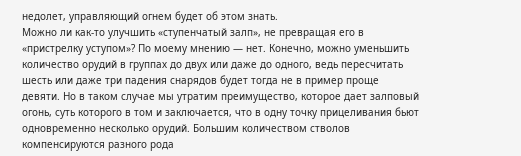недолет, управляющий огнем будет об этом знать.
Можно ли как-то улучшить «ступенчатый залп», не превращая его в «пристрелку уступом»? По моему мнению — нет. Конечно, можно уменьшить количество орудий в группах до двух или даже до одного, ведь пересчитать шесть или даже три падения снарядов будет тогда не в пример проще девяти. Но в таком случае мы утратим преимущество, которое дает залповый огонь, суть которого в том и заключается, что в одну точку прицеливания бьют одновременно несколько орудий. Большим количеством стволов компенсируются разного рода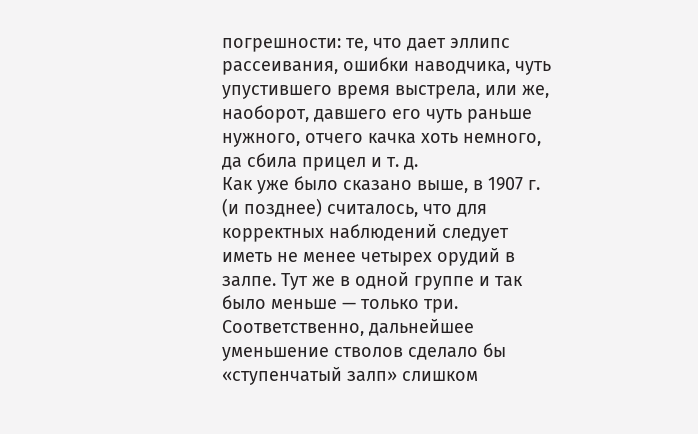погрешности: те, что дает эллипс рассеивания, ошибки наводчика, чуть упустившего время выстрела, или же, наоборот, давшего его чуть раньше нужного, отчего качка хоть немного, да сбила прицел и т. д.
Как уже было сказано выше, в 1907 г. (и позднее) считалось, что для корректных наблюдений следует иметь не менее четырех орудий в залпе. Тут же в одной группе и так было меньше — только три. Соответственно, дальнейшее уменьшение стволов сделало бы «ступенчатый залп» слишком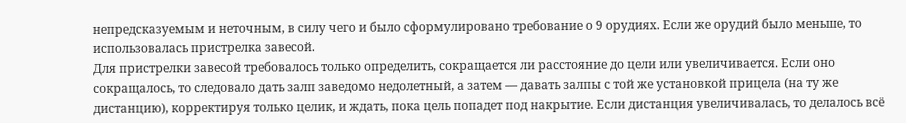непредсказуемым и неточным, в силу чего и было сформулировано требование о 9 орудиях. Если же орудий было меньше, то использовалась пристрелка завесой.
Для пристрелки завесой требовалось только определить, сокращается ли расстояние до цели или увеличивается. Если оно сокращалось, то следовало дать залп заведомо недолетный, а затем — давать залпы с той же установкой прицела (на ту же дистанцию), корректируя только целик, и ждать, пока цель попадет под накрытие. Если дистанция увеличивалась, то делалось всё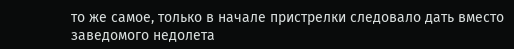то же самое, только в начале пристрелки следовало дать вместо заведомого недолета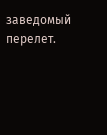заведомый перелет.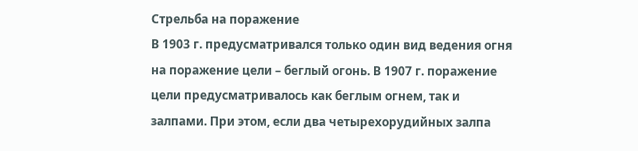Стрельба на поражение
В 1903 г. предусматривался только один вид ведения огня на поражение цели – беглый огонь. В 1907 г. поражение цели предусматривалось как беглым огнем, так и залпами. При этом, если два четырехорудийных залпа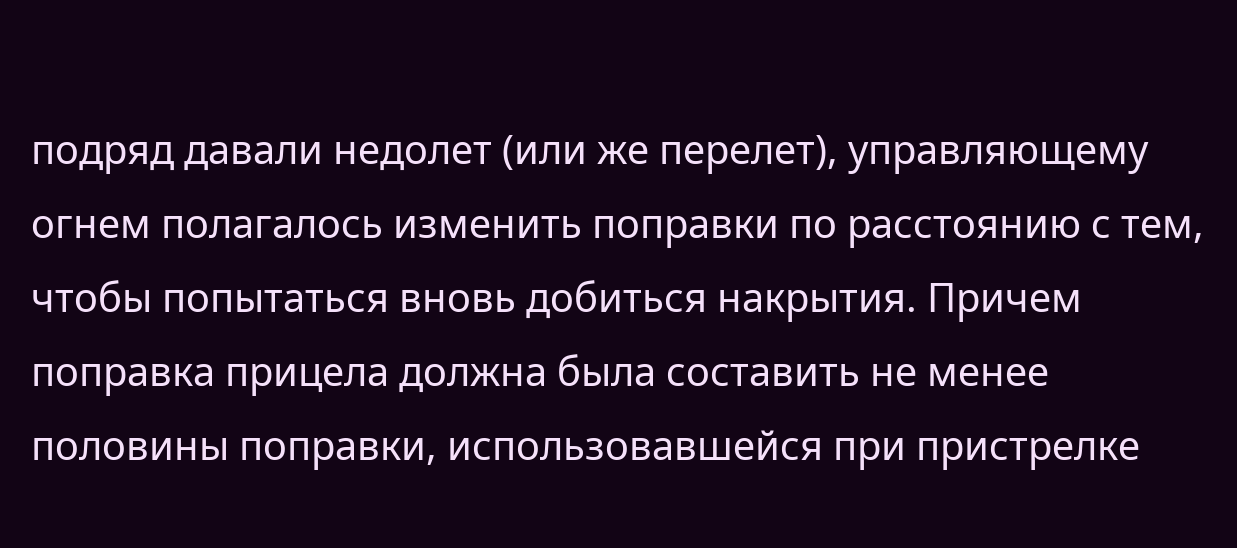подряд давали недолет (или же перелет), управляющему огнем полагалось изменить поправки по расстоянию с тем, чтобы попытаться вновь добиться накрытия. Причем поправка прицела должна была составить не менее половины поправки, использовавшейся при пристрелке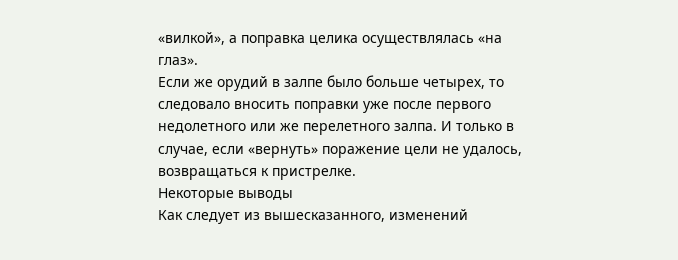«вилкой», а поправка целика осуществлялась «на глаз».
Если же орудий в залпе было больше четырех, то следовало вносить поправки уже после первого недолетного или же перелетного залпа. И только в случае, если «вернуть» поражение цели не удалось, возвращаться к пристрелке.
Некоторые выводы
Как следует из вышесказанного, изменений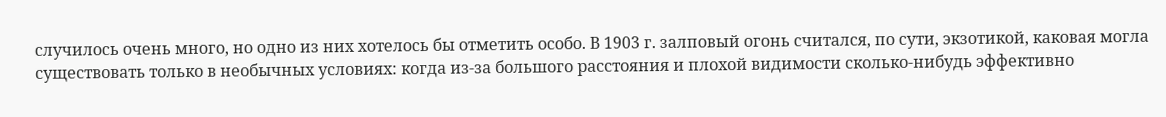случилось очень много, но одно из них хотелось бы отметить особо. В 1903 г. залповый огонь считался, по сути, экзотикой, каковая могла существовать только в необычных условиях: когда из-за большого расстояния и плохой видимости сколько-нибудь эффективно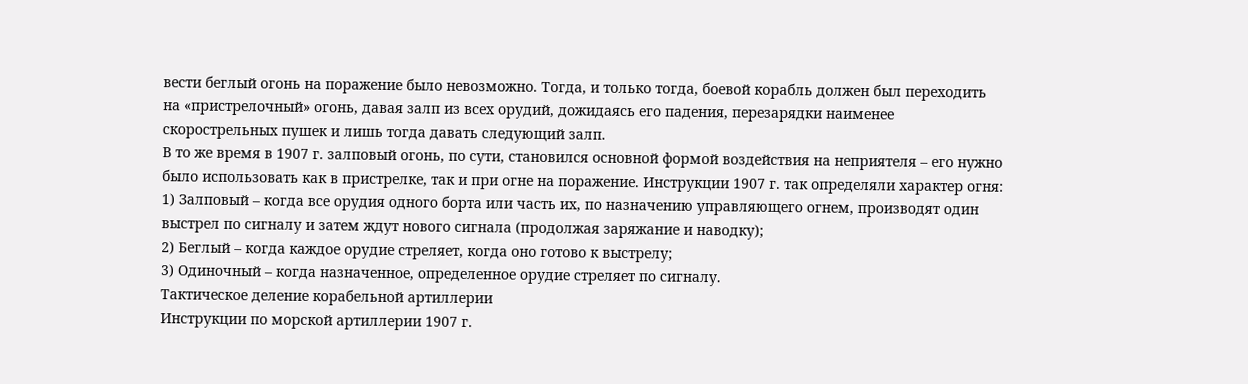вести беглый огонь на поражение было невозможно. Тогда, и только тогда, боевой корабль должен был переходить на «пристрелочный» огонь, давая залп из всех орудий, дожидаясь его падения, перезарядки наименее скорострельных пушек и лишь тогда давать следующий залп.
В то же время в 1907 г. залповый огонь, по сути, становился основной формой воздействия на неприятеля – его нужно было использовать как в пристрелке, так и при огне на поражение. Инструкции 1907 г. так определяли характер огня:
1) Залповый – когда все орудия одного борта или часть их, по назначению управляющего огнем, производят один выстрел по сигналу и затем ждут нового сигнала (продолжая заряжание и наводку);
2) Беглый – когда каждое орудие стреляет, когда оно готово к выстрелу;
3) Одиночный – когда назначенное, определенное орудие стреляет по сигналу.
Тактическое деление корабельной артиллерии
Инструкции по морской артиллерии 1907 г.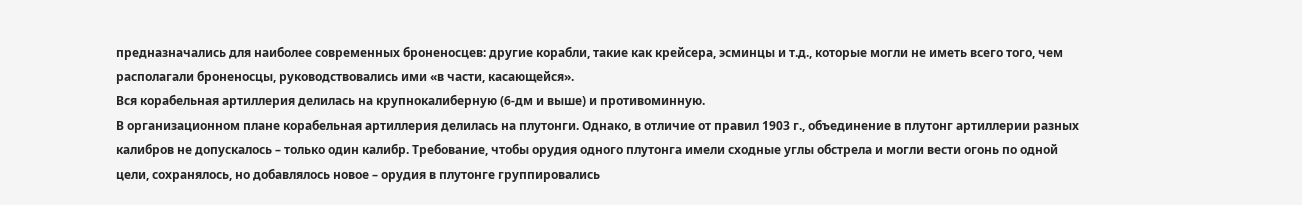предназначались для наиболее современных броненосцев: другие корабли, такие как крейсера, эсминцы и т.д., которые могли не иметь всего того, чем располагали броненосцы, руководствовались ими «в части, касающейся».
Вся корабельная артиллерия делилась на крупнокалиберную (6-дм и выше) и противоминную.
В организационном плане корабельная артиллерия делилась на плутонги. Однако, в отличие от правил 1903 г., объединение в плутонг артиллерии разных калибров не допускалось – только один калибр. Требование, чтобы орудия одного плутонга имели сходные углы обстрела и могли вести огонь по одной цели, сохранялось, но добавлялось новое – орудия в плутонге группировались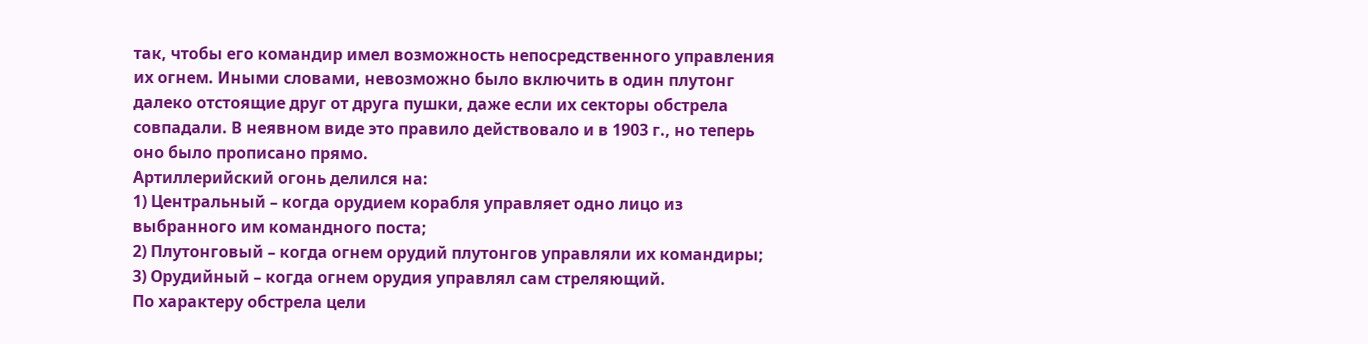так, чтобы его командир имел возможность непосредственного управления их огнем. Иными словами, невозможно было включить в один плутонг далеко отстоящие друг от друга пушки, даже если их секторы обстрела совпадали. В неявном виде это правило действовало и в 1903 г., но теперь оно было прописано прямо.
Артиллерийский огонь делился на:
1) Центральный – когда орудием корабля управляет одно лицо из выбранного им командного поста;
2) Плутонговый – когда огнем орудий плутонгов управляли их командиры;
3) Орудийный – когда огнем орудия управлял сам стреляющий.
По характеру обстрела цели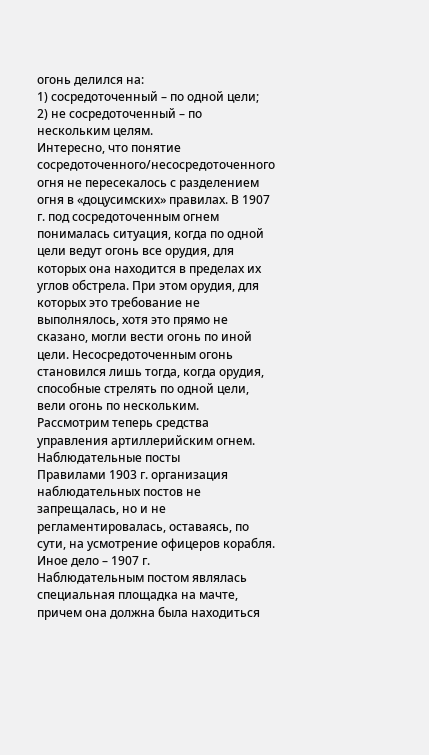огонь делился на:
1) сосредоточенный – по одной цели;
2) не сосредоточенный – по нескольким целям.
Интересно, что понятие сосредоточенного/несосредоточенного огня не пересекалось с разделением огня в «доцусимских» правилах. В 1907 г. под сосредоточенным огнем понималась ситуация, когда по одной цели ведут огонь все орудия, для которых она находится в пределах их углов обстрела. При этом орудия, для которых это требование не выполнялось, хотя это прямо не сказано, могли вести огонь по иной цели. Несосредоточенным огонь становился лишь тогда, когда орудия, способные стрелять по одной цели, вели огонь по нескольким.
Рассмотрим теперь средства управления артиллерийским огнем.
Наблюдательные посты
Правилами 1903 г. организация наблюдательных постов не запрещалась, но и не регламентировалась, оставаясь, по сути, на усмотрение офицеров корабля. Иное дело – 1907 г.
Наблюдательным постом являлась специальная площадка на мачте, причем она должна была находиться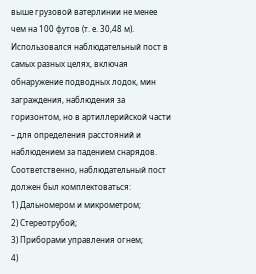выше грузовой ватерлинии не менее чем на 100 футов (т. е. 30,48 м). Использовался наблюдательный пост в самых разных целях, включая обнаружение подводных лодок, мин заграждения, наблюдения за горизонтом, но в артиллерийской части – для определения расстояний и наблюдением за падением снарядов.
Соответственно, наблюдательный пост должен был комплектоваться:
1) Дальномером и микрометром;
2) Стереотрубой;
3) Приборами управления огнем;
4)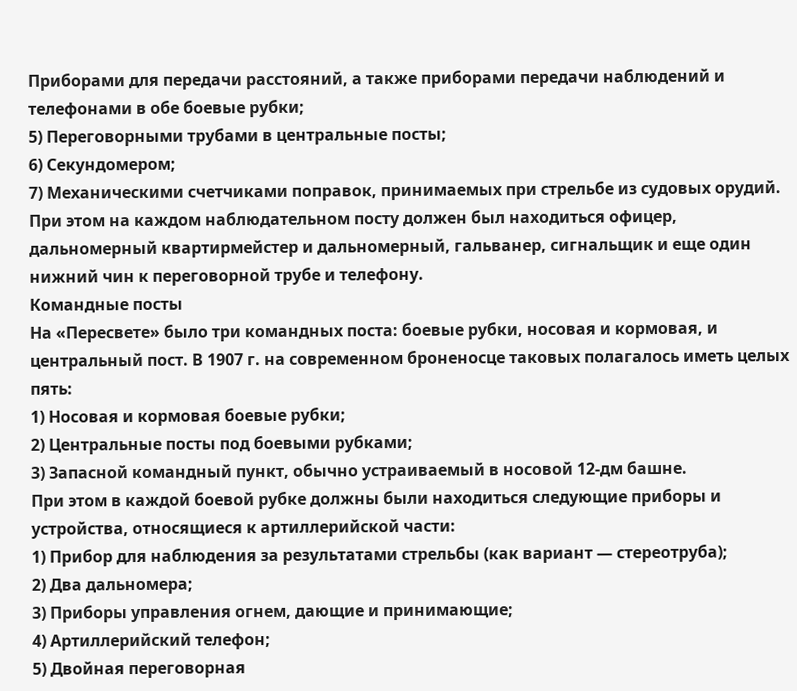Приборами для передачи расстояний, а также приборами передачи наблюдений и телефонами в обе боевые рубки;
5) Переговорными трубами в центральные посты;
6) Секундомером;
7) Механическими счетчиками поправок, принимаемых при стрельбе из судовых орудий.
При этом на каждом наблюдательном посту должен был находиться офицер, дальномерный квартирмейстер и дальномерный, гальванер, сигнальщик и еще один нижний чин к переговорной трубе и телефону.
Командные посты
На «Пересвете» было три командных поста: боевые рубки, носовая и кормовая, и центральный пост. В 1907 г. на современном броненосце таковых полагалось иметь целых пять:
1) Носовая и кормовая боевые рубки;
2) Центральные посты под боевыми рубками;
3) Запасной командный пункт, обычно устраиваемый в носовой 12-дм башне.
При этом в каждой боевой рубке должны были находиться следующие приборы и устройства, относящиеся к артиллерийской части:
1) Прибор для наблюдения за результатами стрельбы (как вариант — стереотруба);
2) Два дальномера;
3) Приборы управления огнем, дающие и принимающие;
4) Артиллерийский телефон;
5) Двойная переговорная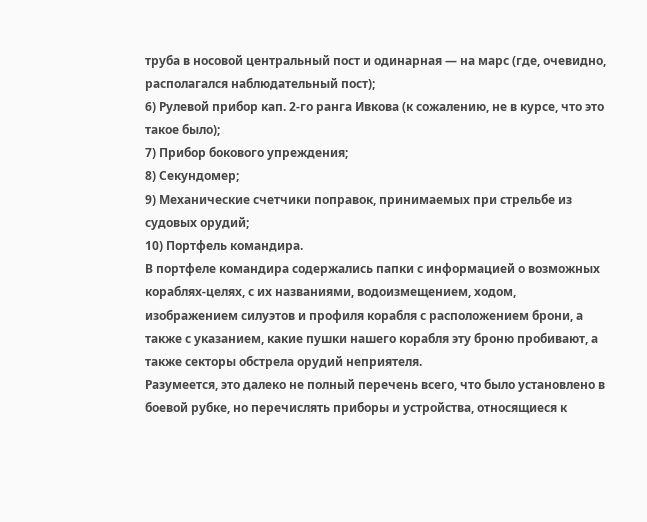труба в носовой центральный пост и одинарная — на марс (где, очевидно, располагался наблюдательный пост);
6) Рулевой прибор кап. 2-го ранга Ивкова (к сожалению, не в курсе, что это такое было);
7) Прибор бокового упреждения;
8) Секундомер;
9) Механические счетчики поправок, принимаемых при стрельбе из судовых орудий;
10) Портфель командира.
В портфеле командира содержались папки с информацией о возможных кораблях-целях, с их названиями, водоизмещением, ходом, изображением силуэтов и профиля корабля с расположением брони, а также с указанием, какие пушки нашего корабля эту броню пробивают, а также секторы обстрела орудий неприятеля.
Разумеется, это далеко не полный перечень всего, что было установлено в боевой рубке, но перечислять приборы и устройства, относящиеся к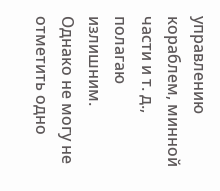управлению кораблем, минной части и т. д., полагаю излишним. Однако не могу не отметить одно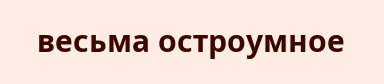весьма остроумное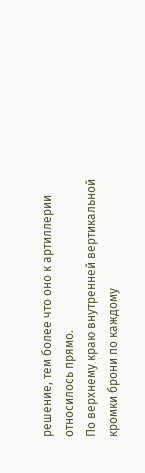решение, тем более что оно к артиллерии относилось прямо.
По верхнему краю внутренней вертикальной кромки брони по каждому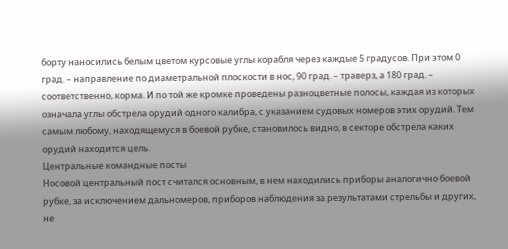борту наносились белым цветом курсовые углы корабля через каждые 5 градусов. При этом 0 град. – направление по диаметральной плоскости в нос, 90 град. – траверз, а 180 град. – соответственно, корма. И по той же кромке проведены разноцветные полосы, каждая из которых означала углы обстрела орудий одного калибра, с указанием судовых номеров этих орудий. Тем самым любому, находящемуся в боевой рубке, становилось видно, в секторе обстрела каких орудий находится цель.
Центральные командные посты
Носовой центральный пост считался основным, в нем находились приборы аналогично боевой рубке, за исключением дальномеров, приборов наблюдения за результатами стрельбы и других, не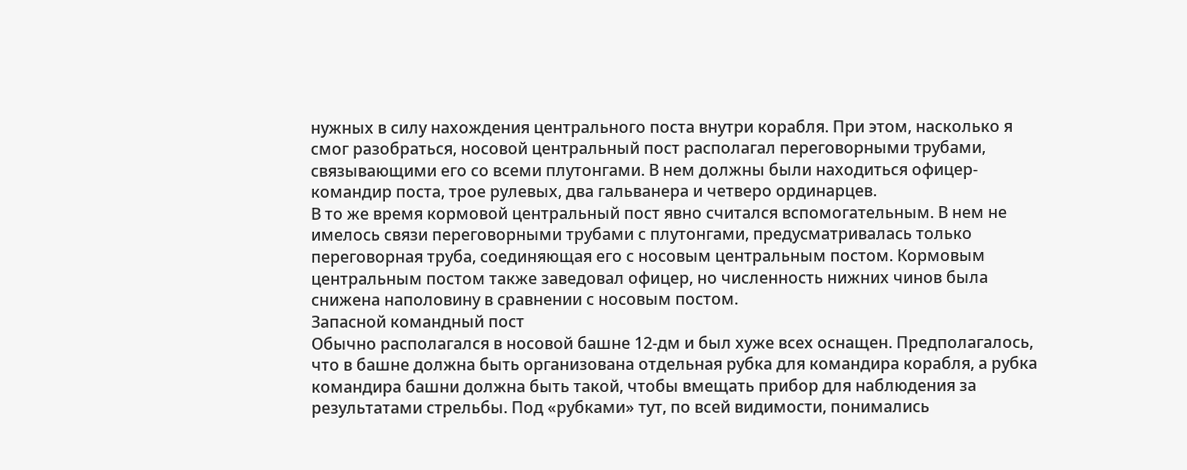нужных в силу нахождения центрального поста внутри корабля. При этом, насколько я смог разобраться, носовой центральный пост располагал переговорными трубами, связывающими его со всеми плутонгами. В нем должны были находиться офицер-командир поста, трое рулевых, два гальванера и четверо ординарцев.
В то же время кормовой центральный пост явно считался вспомогательным. В нем не имелось связи переговорными трубами с плутонгами, предусматривалась только переговорная труба, соединяющая его с носовым центральным постом. Кормовым центральным постом также заведовал офицер, но численность нижних чинов была снижена наполовину в сравнении с носовым постом.
Запасной командный пост
Обычно располагался в носовой башне 12-дм и был хуже всех оснащен. Предполагалось, что в башне должна быть организована отдельная рубка для командира корабля, а рубка командира башни должна быть такой, чтобы вмещать прибор для наблюдения за результатами стрельбы. Под «рубками» тут, по всей видимости, понимались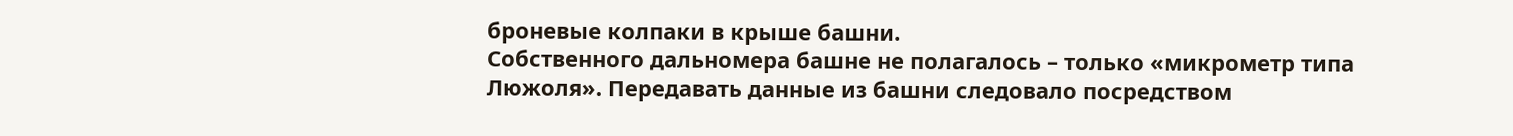броневые колпаки в крыше башни.
Собственного дальномера башне не полагалось – только «микрометр типа Люжоля». Передавать данные из башни следовало посредством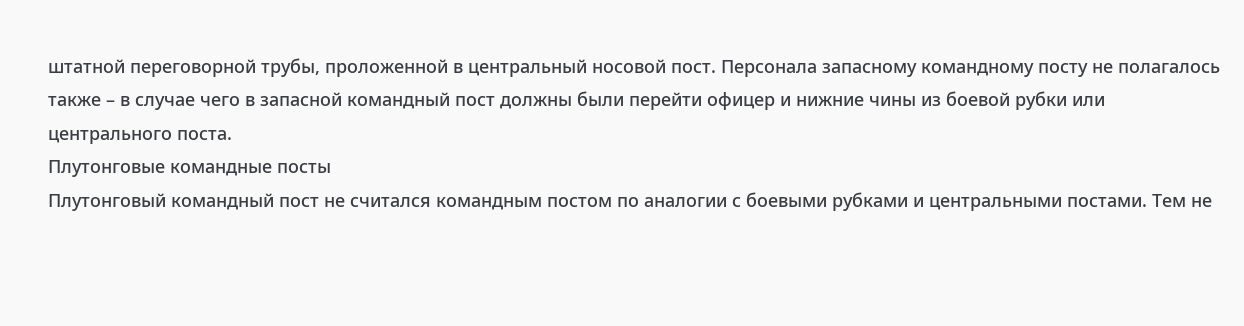штатной переговорной трубы, проложенной в центральный носовой пост. Персонала запасному командному посту не полагалось также – в случае чего в запасной командный пост должны были перейти офицер и нижние чины из боевой рубки или центрального поста.
Плутонговые командные посты
Плутонговый командный пост не считался командным постом по аналогии с боевыми рубками и центральными постами. Тем не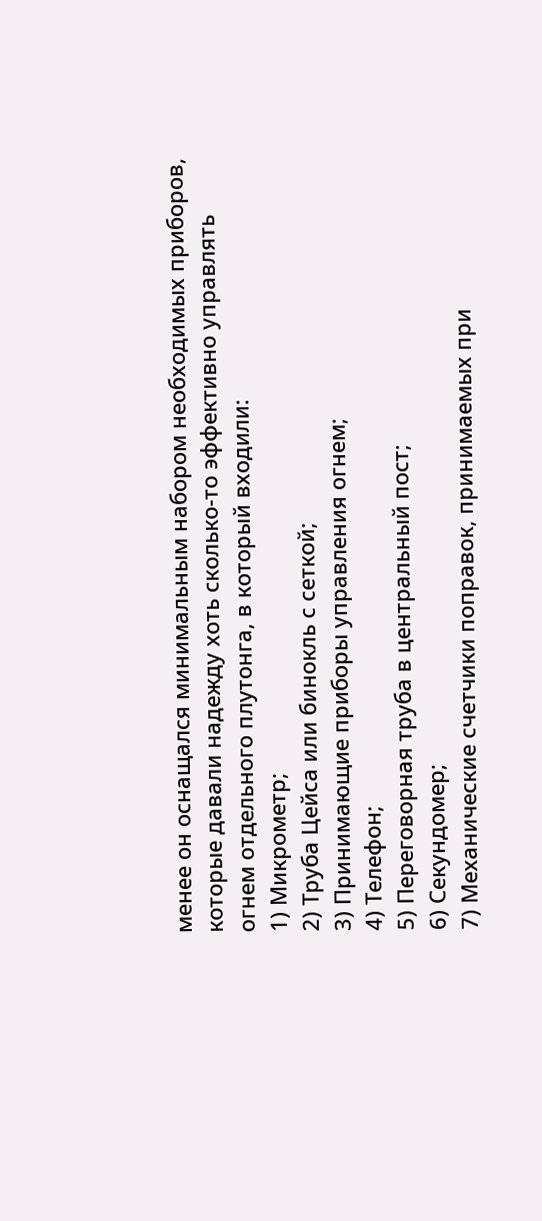менее он оснащался минимальным набором необходимых приборов, которые давали надежду хоть сколько-то эффективно управлять огнем отдельного плутонга, в который входили:
1) Микрометр;
2) Труба Цейса или бинокль с сеткой;
3) Принимающие приборы управления огнем;
4) Телефон;
5) Переговорная труба в центральный пост;
6) Секундомер;
7) Механические счетчики поправок, принимаемых при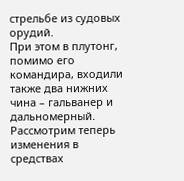стрельбе из судовых орудий.
При этом в плутонг, помимо его командира, входили также два нижних чина – гальванер и дальномерный.
Рассмотрим теперь изменения в средствах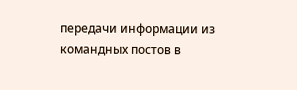передачи информации из командных постов в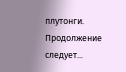плутонги.
Продолжение следует...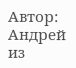Автор: Андрей из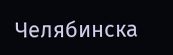Челябинска